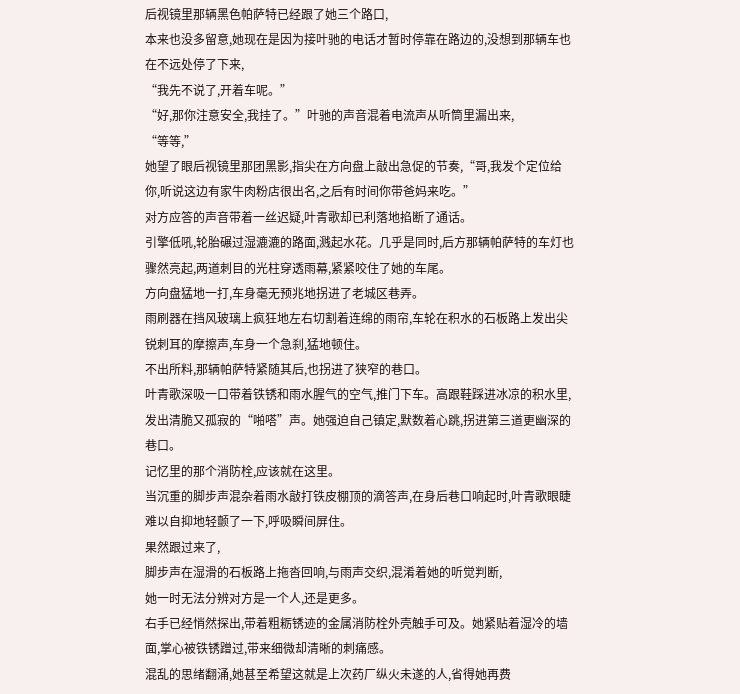后视镜里那辆黑色帕萨特已经跟了她三个路口,
本来也没多留意,她现在是因为接叶驰的电话才暂时停靠在路边的,没想到那辆车也在不远处停了下来,
“我先不说了,开着车呢。”
“好,那你注意安全,我挂了。”叶驰的声音混着电流声从听筒里漏出来,
“等等,”
她望了眼后视镜里那团黑影,指尖在方向盘上敲出急促的节奏,“哥,我发个定位给你,听说这边有家牛肉粉店很出名,之后有时间你带爸妈来吃。”
对方应答的声音带着一丝迟疑,叶青歌却已利落地掐断了通话。
引擎低吼,轮胎碾过湿漉漉的路面,溅起水花。几乎是同时,后方那辆帕萨特的车灯也骤然亮起,两道刺目的光柱穿透雨幕,紧紧咬住了她的车尾。
方向盘猛地一打,车身毫无预兆地拐进了老城区巷弄。
雨刷器在挡风玻璃上疯狂地左右切割着连绵的雨帘,车轮在积水的石板路上发出尖锐刺耳的摩擦声,车身一个急刹,猛地顿住。
不出所料,那辆帕萨特紧随其后,也拐进了狭窄的巷口。
叶青歌深吸一口带着铁锈和雨水腥气的空气,推门下车。高跟鞋踩进冰凉的积水里,发出清脆又孤寂的“啪嗒”声。她强迫自己镇定,默数着心跳,拐进第三道更幽深的巷口。
记忆里的那个消防栓,应该就在这里。
当沉重的脚步声混杂着雨水敲打铁皮棚顶的滴答声,在身后巷口响起时,叶青歌眼睫难以自抑地轻颤了一下,呼吸瞬间屏住。
果然跟过来了,
脚步声在湿滑的石板路上拖沓回响,与雨声交织,混淆着她的听觉判断,
她一时无法分辨对方是一个人,还是更多。
右手已经悄然探出,带着粗粝锈迹的金属消防栓外壳触手可及。她紧贴着湿冷的墙面,掌心被铁锈蹭过,带来细微却清晰的刺痛感。
混乱的思绪翻涌,她甚至希望这就是上次药厂纵火未遂的人,省得她再费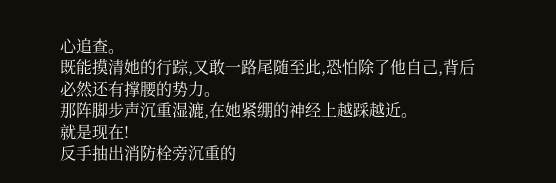心追查。
既能摸清她的行踪,又敢一路尾随至此,恐怕除了他自己,背后必然还有撑腰的势力。
那阵脚步声沉重湿漉,在她紧绷的神经上越踩越近。
就是现在!
反手抽出消防栓旁沉重的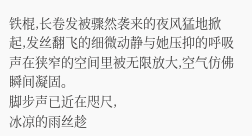铁棍,长卷发被骤然袭来的夜风猛地掀起,发丝翻飞的细微动静与她压抑的呼吸声在狭窄的空间里被无限放大,空气仿佛瞬间凝固。
脚步声已近在咫尺,
冰凉的雨丝趁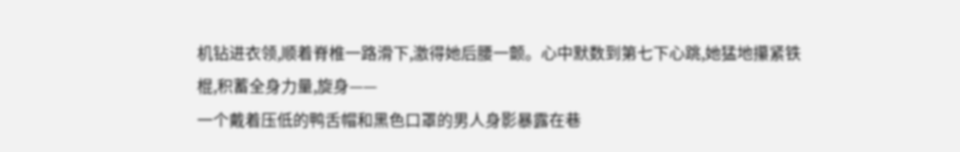机钻进衣领,顺着脊椎一路滑下,激得她后腰一颤。心中默数到第七下心跳,她猛地攥紧铁棍,积蓄全身力量,旋身——
一个戴着压低的鸭舌帽和黑色口罩的男人身影暴露在巷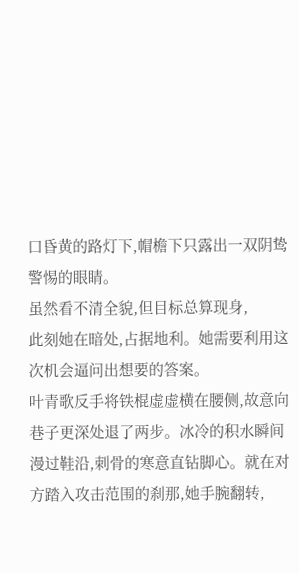口昏黄的路灯下,帽檐下只露出一双阴鸷警惕的眼睛。
虽然看不清全貌,但目标总算现身,
此刻她在暗处,占据地利。她需要利用这次机会逼问出想要的答案。
叶青歌反手将铁棍虚虚横在腰侧,故意向巷子更深处退了两步。冰冷的积水瞬间漫过鞋沿,刺骨的寒意直钻脚心。就在对方踏入攻击范围的刹那,她手腕翻转,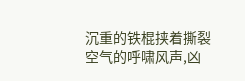沉重的铁棍挟着撕裂空气的呼啸风声,凶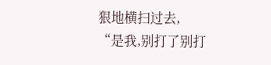狠地横扫过去,
“是我,别打了别打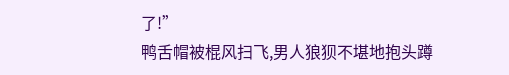了!”
鸭舌帽被棍风扫飞,男人狼狈不堪地抱头蹲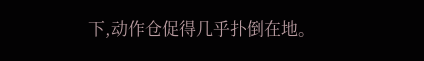下,动作仓促得几乎扑倒在地。